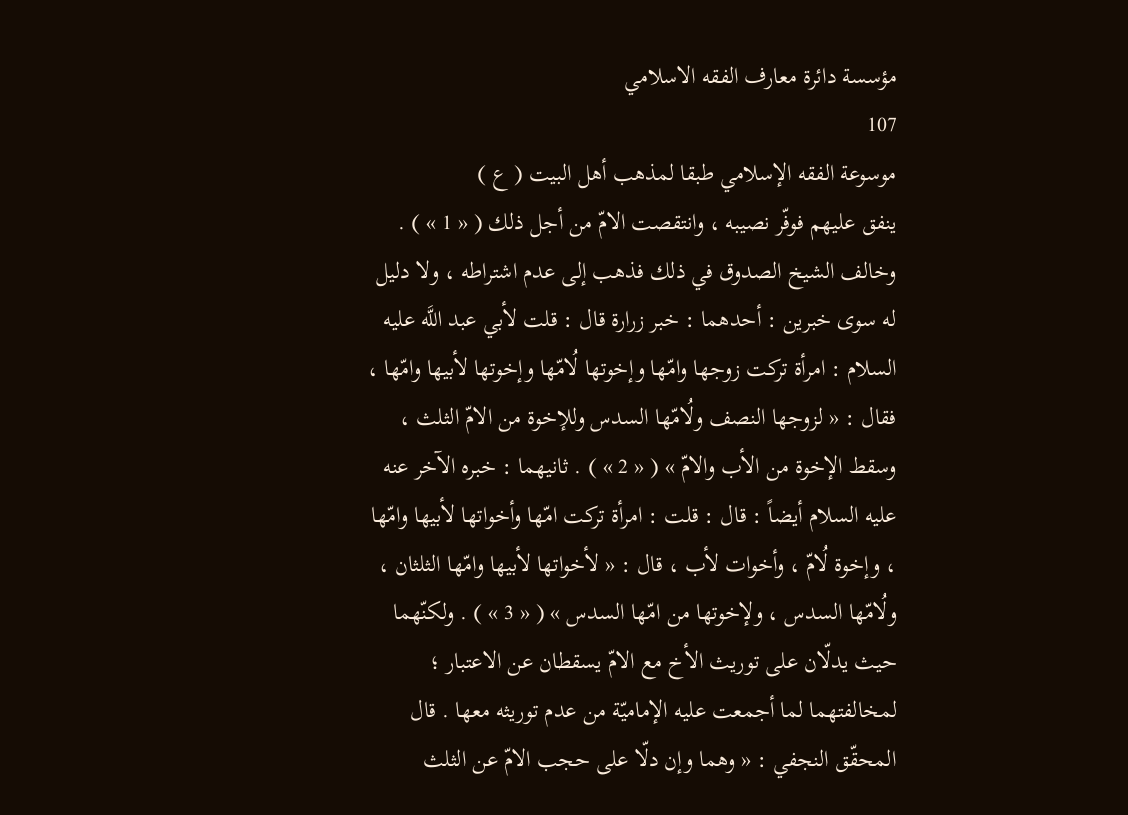مؤسسة دائرة معارف الفقه الاسلامي
107
موسوعة الفقه الإسلامي طبقا لمذهب أهل البيت ( ع )
ينفق عليهم فوفّر نصيبه ، وانتقصت الامّ من أجل ذلك ( « 1 » ) . وخالف الشيخ الصدوق في ذلك فذهب إلى عدم اشتراطه ، ولا دليل له سوى خبرين : أحدهما : خبر زرارة قال : قلت لأبي عبد اللَّه عليه السلام : امرأة تركت زوجها وامّها وإخوتها لُامّها وإخوتها لأبيها وامّها ، فقال : « لزوجها النصف ولُامّها السدس وللإخوة من الامّ الثلث ، وسقط الإخوة من الأب والامّ » ( « 2 » ) . ثانيهما : خبره الآخر عنه عليه السلام أيضاً : قال : قلت : امرأة تركت امّها وأخواتها لأبيها وامّها ، وإخوة لُامّ ، وأخوات لأب ، قال : « لأخواتها لأبيها وامّها الثلثان ، ولُامّها السدس ، ولإخوتها من امّها السدس » ( « 3 » ) . ولكنّهما حيث يدلّان على توريث الأخ مع الامّ يسقطان عن الاعتبار ؛ لمخالفتهما لما أجمعت عليه الإماميّة من عدم توريثه معها . قال المحقّق النجفي : « وهما وإن دلّا على حجب الامّ عن الثلث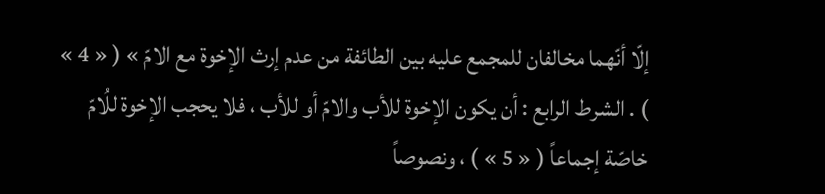إلّا أنّهما مخالفان للمجمع عليه بين الطائفة من عدم إرث الإخوة مع الامّ » ( « 4 » ) . الشرط الرابع : أن يكون الإخوة للأب والامّ أو للأب ، فلا يحجب الإخوة للُامّ خاصّة إجماعاً ( « 5 » ) ، ونصوصاً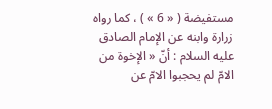مستفيضة ( « 6 » ) ، كما رواه زرارة وابنه عن الإمام الصادق عليه السلام : أنّ « الإخوة من الامّ لم يحجبوا الامّ عن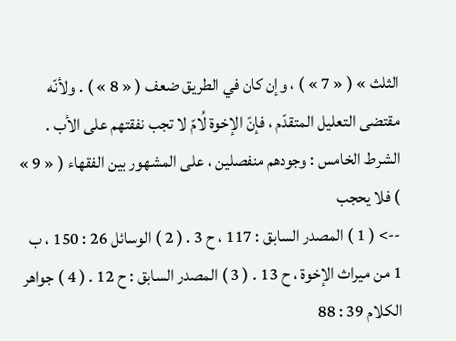الثلث » ( « 7 » ) ، وإن كان في الطريق ضعف ( « 8 » ) . ولأنّه مقتضى التعليل المتقدّم ، فإنّ الإخوة لُامّ لا تجب نفقتهم على الأب . الشرط الخامس : وجودهم منفصلين ، على المشهور بين الفقهاء ( « 9 » ) فلا يحجب
--> ( 1 ) المصدر السابق : 117 ، ح 3 . ( 2 ) الوسائل 26 : 150 ، ب 1 من ميراث الإخوة ، ح 13 . ( 3 ) المصدر السابق : ح 12 . ( 4 ) جواهر الكلام 39 : 88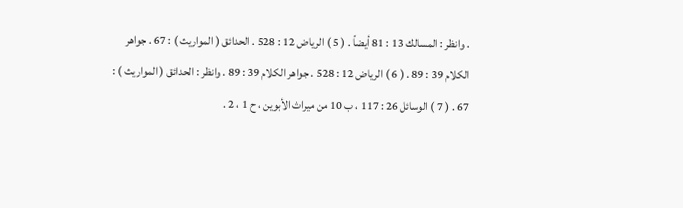. وانظر : المسالك 13 : 81 أيضاً . ( 5 ) الرياض 12 : 528 . الحدائق ( المواريث ) : 67 . جواهر الكلام 39 : 89 . ( 6 ) الرياض 12 : 528 . جواهر الكلام 39 : 89 . وانظر : الحدائق ( المواريث ) : 67 . ( 7 ) الوسائل 26 : 117 ، ب 10 من ميراث الأبوين ، ح 1 ، 2 .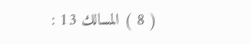( 8 ) المسالك 13 :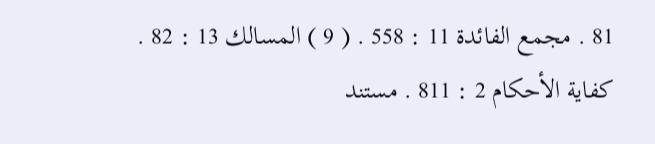81 . مجمع الفائدة 11 : 558 . ( 9 ) المسالك 13 : 82 . كفاية الأحكام 2 : 811 . مستند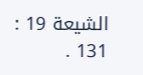الشيعة 19 : 131 .